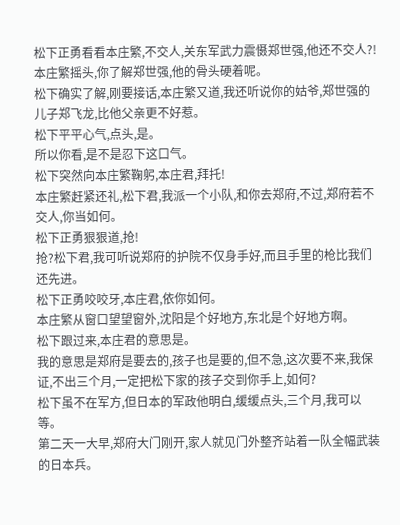松下正勇看看本庄繁,不交人,关东军武力震慑郑世强,他还不交人?!
本庄繁摇头,你了解郑世强,他的骨头硬着呢。
松下确实了解,刚要接话,本庄繁又道,我还听说你的姑爷,郑世强的儿子郑飞龙,比他父亲更不好惹。
松下平平心气,点头,是。
所以你看,是不是忍下这口气。
松下突然向本庄繁鞠躬,本庄君,拜托!
本庄繁赶紧还礼,松下君,我派一个小队,和你去郑府,不过,郑府若不交人,你当如何。
松下正勇狠狠道,抢!
抢?松下君,我可听说郑府的护院不仅身手好,而且手里的枪比我们还先进。
松下正勇咬咬牙,本庄君,依你如何。
本庄繁从窗口望望窗外,沈阳是个好地方,东北是个好地方啊。
松下跟过来,本庄君的意思是。
我的意思是郑府是要去的,孩子也是要的,但不急,这次要不来,我保证,不出三个月,一定把松下家的孩子交到你手上,如何?
松下虽不在军方,但日本的军政他明白,缓缓点头,三个月,我可以等。
第二天一大早,郑府大门刚开,家人就见门外整齐站着一队全幅武装的日本兵。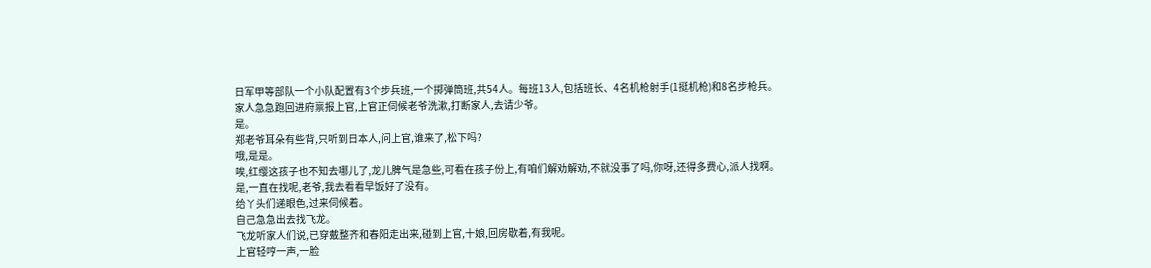日军甲等部队一个小队配置有3个步兵班,一个掷弹筒班,共54人。每班13人,包括班长、4名机枪射手(1挺机枪)和8名步枪兵。
家人急急跑回进府禀报上官,上官正伺候老爷洗漱,打断家人,去请少爷。
是。
郑老爷耳朵有些背,只听到日本人,问上官,谁来了,松下吗?
哦,是是。
唉,红缨这孩子也不知去哪儿了,龙儿脾气是急些,可看在孩子份上,有咱们解劝解劝,不就没事了吗,你呀,还得多费心,派人找啊。
是,一直在找呢,老爷,我去看看早饭好了没有。
给丫头们递眼色,过来伺候着。
自己急急出去找飞龙。
飞龙听家人们说,已穿戴整齐和春阳走出来,碰到上官,十娘,回房歇着,有我呢。
上官轻哼一声,一脸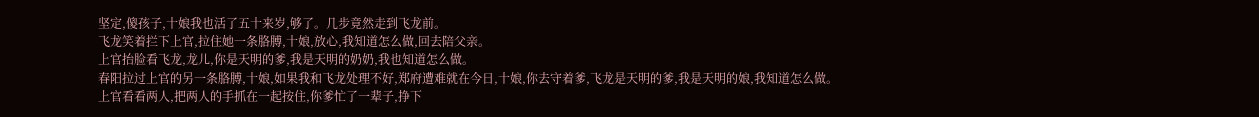坚定,傻孩子,十娘我也活了五十来岁,够了。几步竟然走到飞龙前。
飞龙笑着拦下上官,拉住她一条胳膊,十娘,放心,我知道怎么做,回去陪父亲。
上官抬脸看飞龙,龙儿,你是天明的爹,我是天明的奶奶,我也知道怎么做。
春阳拉过上官的另一条胳膊,十娘,如果我和飞龙处理不好,郑府遭难就在今日,十娘,你去守着爹,飞龙是天明的爹,我是天明的娘,我知道怎么做。
上官看看两人,把两人的手抓在一起按住,你爹忙了一辈子,挣下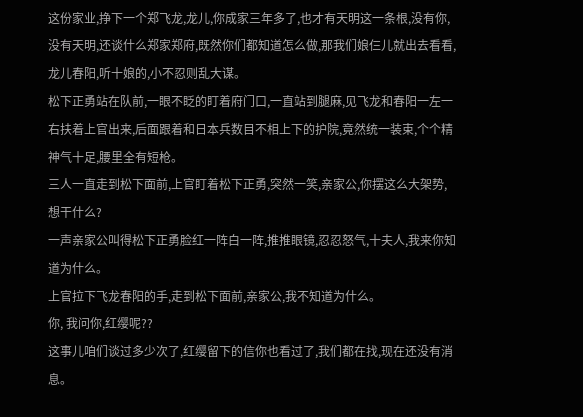这份家业,挣下一个郑飞龙,龙儿,你成家三年多了,也才有天明这一条根,没有你,没有天明,还谈什么郑家郑府,既然你们都知道怎么做,那我们娘仨儿就出去看看,龙儿春阳,听十娘的,小不忍则乱大谋。
松下正勇站在队前,一眼不眨的盯着府门口,一直站到腿麻,见飞龙和春阳一左一右扶着上官出来,后面跟着和日本兵数目不相上下的护院,竟然统一装束,个个精神气十足,腰里全有短枪。
三人一直走到松下面前,上官盯着松下正勇,突然一笑,亲家公,你摆这么大架势,想干什么?
一声亲家公叫得松下正勇脸红一阵白一阵,推推眼镜,忍忍怒气,十夫人,我来你知道为什么。
上官拉下飞龙春阳的手,走到松下面前,亲家公,我不知道为什么。
你, 我问你,红缨呢??
这事儿咱们谈过多少次了,红缨留下的信你也看过了,我们都在找,现在还没有消息。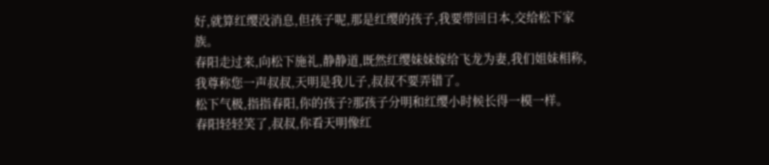好,就算红缨没消息,但孩子呢,那是红缨的孩子,我要带回日本,交给松下家族。
春阳走过来,向松下施礼,静静道,既然红缨妹妹嫁给飞龙为妻,我们姐妹相称,我尊称您一声叔叔,天明是我儿子,叔叔不要弄错了。
松下气极,指指春阳,你的孩子?那孩子分明和红缨小时候长得一模一样。
春阳轻轻笑了,叔叔,你看天明像红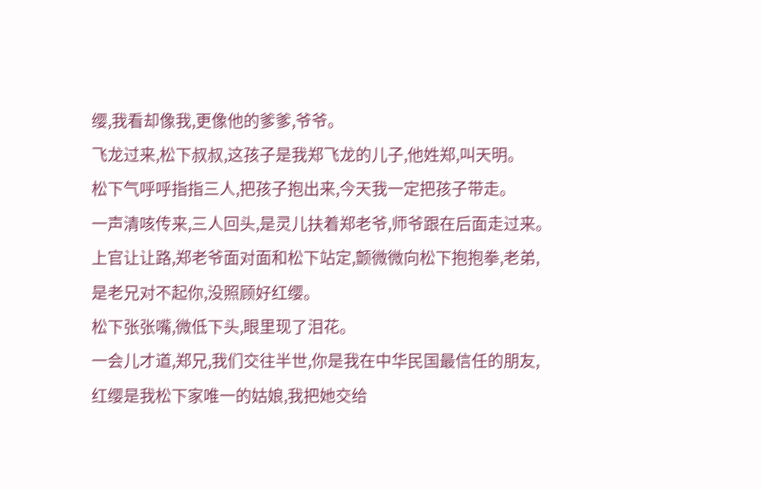缨,我看却像我,更像他的爹爹,爷爷。
飞龙过来,松下叔叔,这孩子是我郑飞龙的儿子,他姓郑,叫天明。
松下气呼呼指指三人,把孩子抱出来,今天我一定把孩子带走。
一声清咳传来,三人回头,是灵儿扶着郑老爷,师爷跟在后面走过来。
上官让让路,郑老爷面对面和松下站定,颤微微向松下抱抱拳,老弟,是老兄对不起你,没照顾好红缨。
松下张张嘴,微低下头,眼里现了泪花。
一会儿才道,郑兄,我们交往半世,你是我在中华民国最信任的朋友,红缨是我松下家唯一的姑娘,我把她交给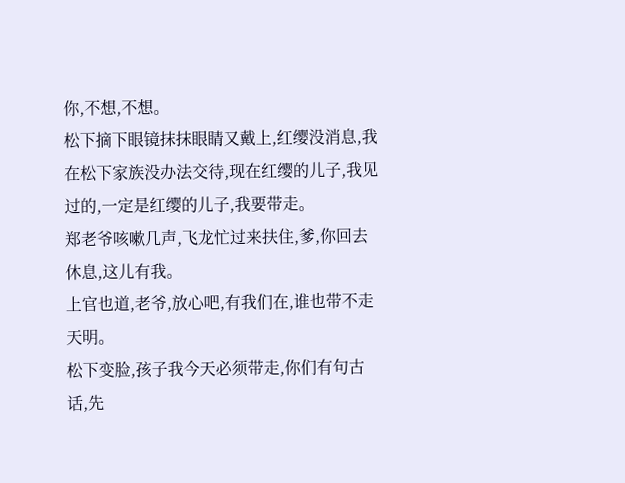你,不想,不想。
松下摘下眼镜抹抹眼睛又戴上,红缨没消息,我在松下家族没办法交待,现在红缨的儿子,我见过的,一定是红缨的儿子,我要带走。
郑老爷咳嗽几声,飞龙忙过来扶住,爹,你回去休息,这儿有我。
上官也道,老爷,放心吧,有我们在,谁也带不走天明。
松下变脸,孩子我今天必须带走,你们有句古话,先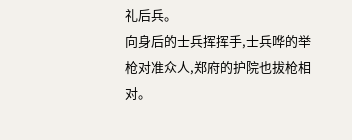礼后兵。
向身后的士兵挥挥手,士兵哗的举枪对准众人,郑府的护院也拔枪相对。